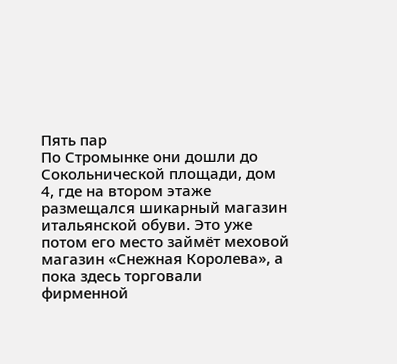Пять пар
По Стромынке они дошли до Сокольнической площади, дом 4, где на втором этаже размещался шикарный магазин итальянской обуви. Это уже потом его место займёт меховой магазин «Снежная Королева», а пока здесь торговали фирменной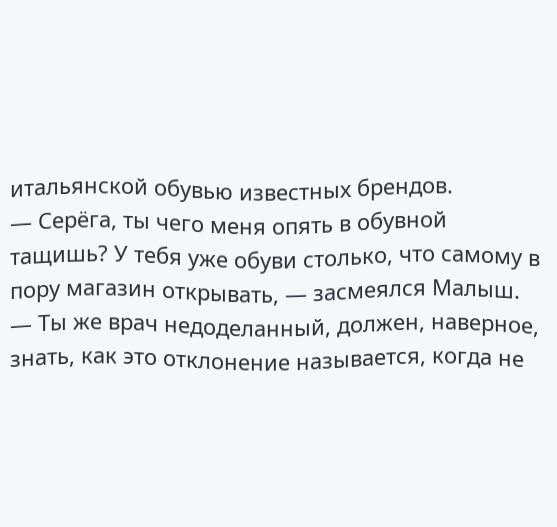итальянской обувью известных брендов.
— Серёга, ты чего меня опять в обувной тащишь? У тебя уже обуви столько, что самому в пору магазин открывать, — засмеялся Малыш.
— Ты же врач недоделанный, должен, наверное, знать, как это отклонение называется, когда не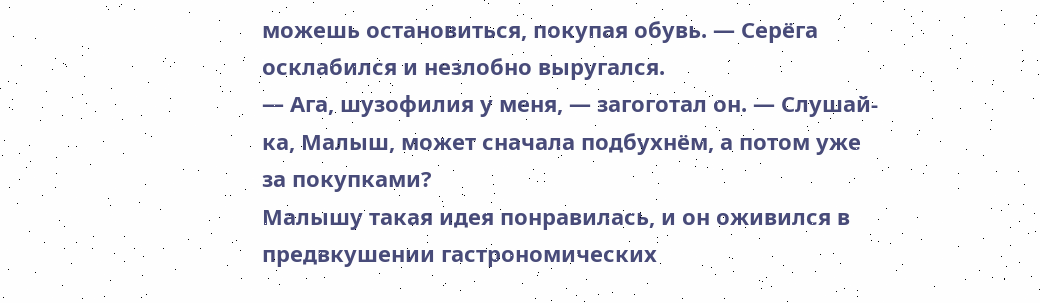можешь остановиться, покупая обувь. — Серёга осклабился и незлобно выругался.
— Ага, шузофилия у меня, — загоготал он. — Слушай-ка, Малыш, может сначала подбухнём, а потом уже за покупками?
Малышу такая идея понравилась, и он оживился в предвкушении гастрономических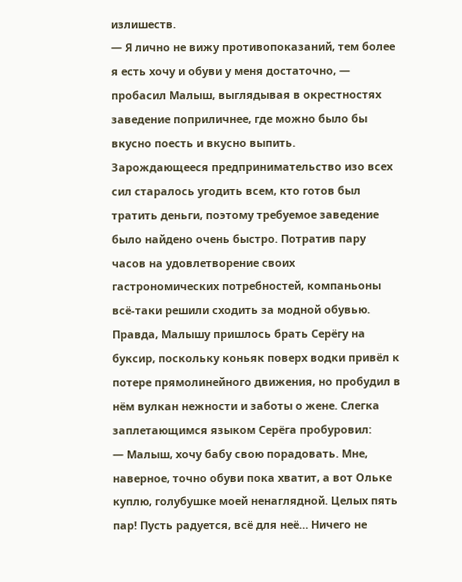излишеств.
— Я лично не вижу противопоказаний, тем более я есть хочу и обуви у меня достаточно, — пробасил Малыш, выглядывая в окрестностях заведение поприличнее, где можно было бы вкусно поесть и вкусно выпить.
Зарождающееся предпринимательство изо всех сил старалось угодить всем, кто готов был тратить деньги, поэтому требуемое заведение было найдено очень быстро. Потратив пару часов на удовлетворение своих гастрономических потребностей, компаньоны всё-таки решили сходить за модной обувью. Правда, Малышу пришлось брать Серёгу на буксир, поскольку коньяк поверх водки привёл к потере прямолинейного движения, но пробудил в нём вулкан нежности и заботы о жене. Слегка заплетающимся языком Серёга пробуровил:
— Малыш, хочу бабу свою порадовать. Мне, наверное, точно обуви пока хватит, а вот Ольке куплю, голубушке моей ненаглядной. Целых пять пар! Пусть радуется, всё для неё… Ничего не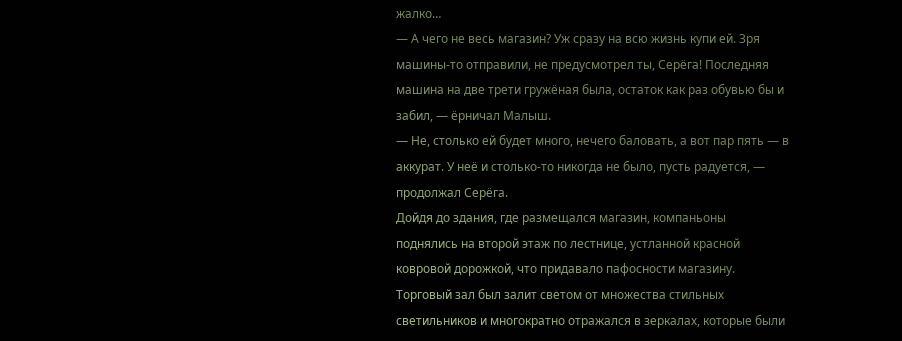жалко…
— А чего не весь магазин? Уж сразу на всю жизнь купи ей. Зря машины-то отправили, не предусмотрел ты, Серёга! Последняя машина на две трети гружёная была, остаток как раз обувью бы и забил, — ёрничал Малыш.
— Не, столько ей будет много, нечего баловать, а вот пар пять — в аккурат. У неё и столько-то никогда не было, пусть радуется, — продолжал Серёга.
Дойдя до здания, где размещался магазин, компаньоны поднялись на второй этаж по лестнице, устланной красной ковровой дорожкой, что придавало пафосности магазину. Торговый зал был залит светом от множества стильных светильников и многократно отражался в зеркалах, которые были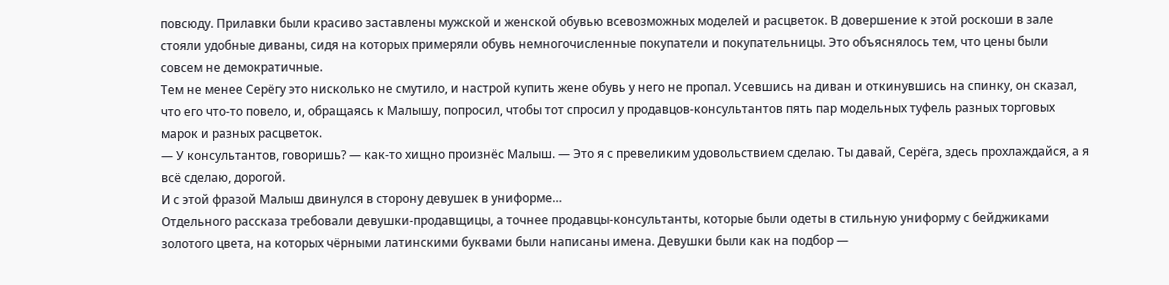повсюду. Прилавки были красиво заставлены мужской и женской обувью всевозможных моделей и расцветок. В довершение к этой роскоши в зале стояли удобные диваны, сидя на которых примеряли обувь немногочисленные покупатели и покупательницы. Это объяснялось тем, что цены были совсем не демократичные.
Тем не менее Серёгу это нисколько не смутило, и настрой купить жене обувь у него не пропал. Усевшись на диван и откинувшись на спинку, он сказал, что его что-то повело, и, обращаясь к Малышу, попросил, чтобы тот спросил у продавцов-консультантов пять пар модельных туфель разных торговых марок и разных расцветок.
— У консультантов, говоришь? — как-то хищно произнёс Малыш. — Это я с превеликим удовольствием сделаю. Ты давай, Серёга, здесь прохлаждайся, а я всё сделаю, дорогой.
И с этой фразой Малыш двинулся в сторону девушек в униформе…
Отдельного рассказа требовали девушки-продавщицы, а точнее продавцы-консультанты, которые были одеты в стильную униформу с бейджиками золотого цвета, на которых чёрными латинскими буквами были написаны имена. Девушки были как на подбор —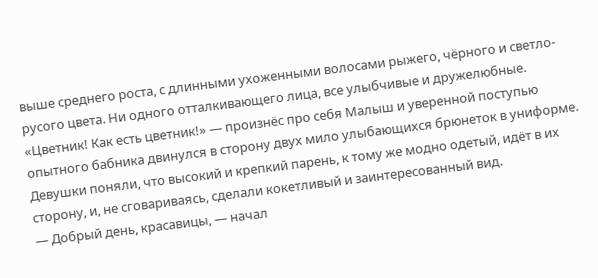выше среднего роста, с длинными ухоженными волосами рыжего, чёрного и светло-русого цвета. Ни одного отталкивающего лица, все улыбчивые и дружелюбные.
«Цветник! Как есть цветник!» — произнёс про себя Малыш и уверенной поступью опытного бабника двинулся в сторону двух мило улыбающихся брюнеток в униформе. Девушки поняли, что высокий и крепкий парень, к тому же модно одетый, идёт в их сторону, и, не сговариваясь, сделали кокетливый и заинтересованный вид.
— Добрый день, красавицы, — начал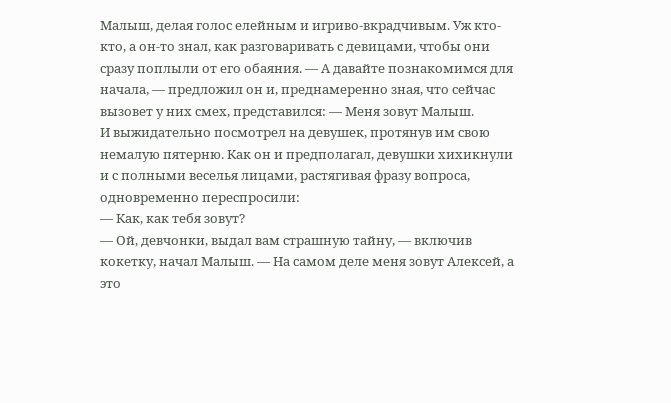Малыш, делая голос елейным и игриво-вкрадчивым. Уж кто-кто, а он-то знал, как разговаривать с девицами, чтобы они сразу поплыли от его обаяния. — А давайте познакомимся для начала, — предложил он и, преднамеренно зная, что сейчас вызовет у них смех, представился: — Меня зовут Малыш.
И выжидательно посмотрел на девушек, протянув им свою немалую пятерню. Как он и предполагал, девушки хихикнули и с полными веселья лицами, растягивая фразу вопроса, одновременно переспросили:
— Как, как тебя зовут?
— Ой, девчонки, выдал вам страшную тайну, — включив кокетку, начал Малыш. — На самом деле меня зовут Алексей, а это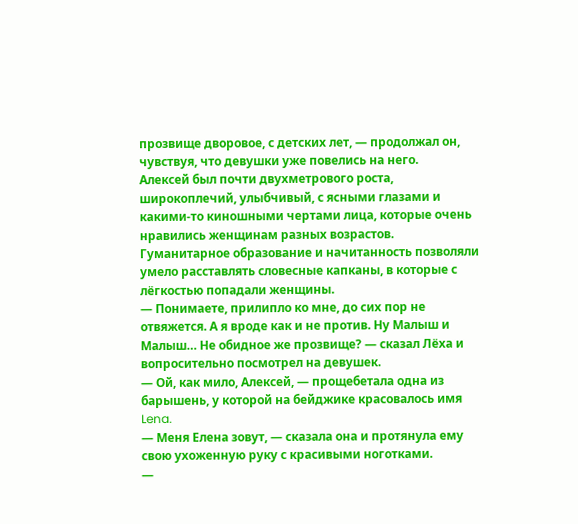прозвище дворовое, с детских лет, — продолжал он, чувствуя, что девушки уже повелись на него.
Алексей был почти двухметрового роста, широкоплечий, улыбчивый, с ясными глазами и какими-то киношными чертами лица, которые очень нравились женщинам разных возрастов. Гуманитарное образование и начитанность позволяли умело расставлять словесные капканы, в которые с лёгкостью попадали женщины.
— Понимаете, прилипло ко мне, до сих пор не отвяжется. А я вроде как и не против. Ну Малыш и Малыш… Не обидное же прозвище? — сказал Лёха и вопросительно посмотрел на девушек.
— Ой, как мило, Алексей, — прощебетала одна из барышень, у которой на бейджике красовалось имя Lena.
— Меня Елена зовут, — сказала она и протянула ему свою ухоженную руку с красивыми ноготками.
—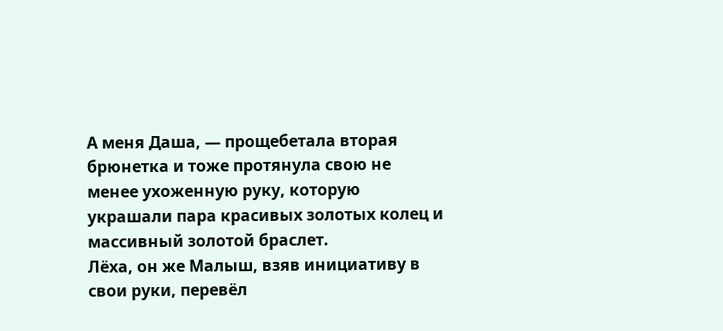А меня Даша, — прощебетала вторая брюнетка и тоже протянула свою не менее ухоженную руку, которую украшали пара красивых золотых колец и массивный золотой браслет.
Лёха, он же Малыш, взяв инициативу в свои руки, перевёл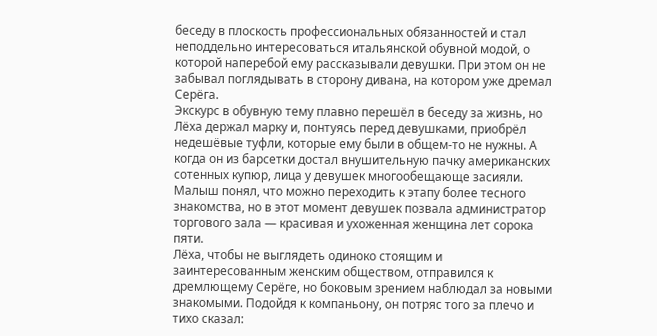беседу в плоскость профессиональных обязанностей и стал неподдельно интересоваться итальянской обувной модой, о которой наперебой ему рассказывали девушки. При этом он не забывал поглядывать в сторону дивана, на котором уже дремал Серёга.
Экскурс в обувную тему плавно перешёл в беседу за жизнь, но Лёха держал марку и, понтуясь перед девушками, приобрёл недешёвые туфли, которые ему были в общем-то не нужны. А когда он из барсетки достал внушительную пачку американских сотенных купюр, лица у девушек многообещающе засияли.
Малыш понял, что можно переходить к этапу более тесного знакомства, но в этот момент девушек позвала администратор торгового зала — красивая и ухоженная женщина лет сорока пяти.
Лёха, чтобы не выглядеть одиноко стоящим и заинтересованным женским обществом, отправился к дремлющему Серёге, но боковым зрением наблюдал за новыми знакомыми. Подойдя к компаньону, он потряс того за плечо и тихо сказал: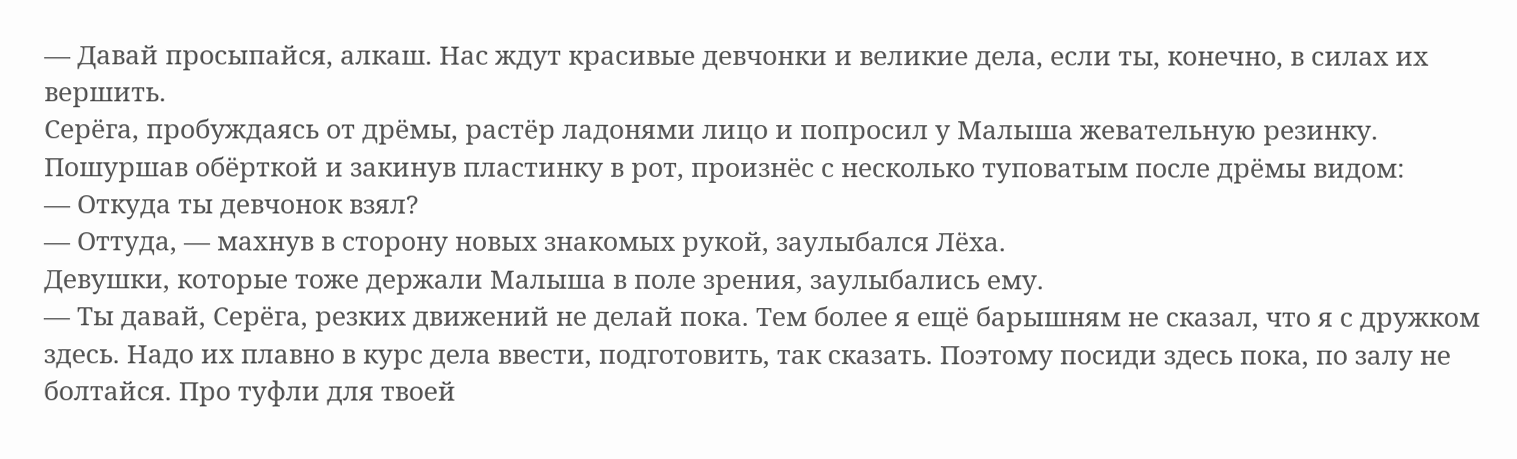— Давай просыпайся, алкаш. Нас ждут красивые девчонки и великие дела, если ты, конечно, в силах их вершить.
Серёга, пробуждаясь от дрёмы, растёр ладонями лицо и попросил у Малыша жевательную резинку. Пошуршав обёрткой и закинув пластинку в рот, произнёс с несколько туповатым после дрёмы видом:
— Откуда ты девчонок взял?
— Оттуда, — махнув в сторону новых знакомых рукой, заулыбался Лёха.
Девушки, которые тоже держали Малыша в поле зрения, заулыбались ему.
— Ты давай, Серёга, резких движений не делай пока. Тем более я ещё барышням не сказал, что я с дружком здесь. Надо их плавно в курс дела ввести, подготовить, так сказать. Поэтому посиди здесь пока, по залу не болтайся. Про туфли для твоей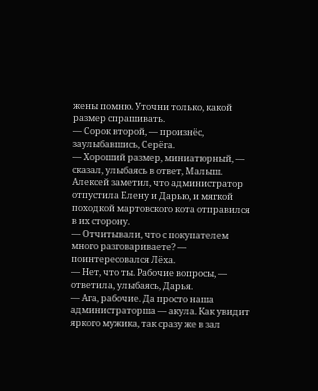жены помню. Уточни только, какой размер спрашивать.
— Сорок второй, — произнёс, заулыбавшись, Серёга.
— Хороший размер, миниатюрный, — сказал, улыбаясь в ответ, Малыш.
Алексей заметил, что администратор отпустила Елену и Дарью, и мягкой походкой мартовского кота отправился в их сторону.
— Отчитывали, что с покупателем много разговариваете? — поинтересовался Лёха.
— Нет, что ты. Рабочие вопросы, — ответила, улыбаясь, Дарья.
— Ага, рабочие. Да просто наша администраторша — акула. Как увидит яркого мужика, так сразу же в зал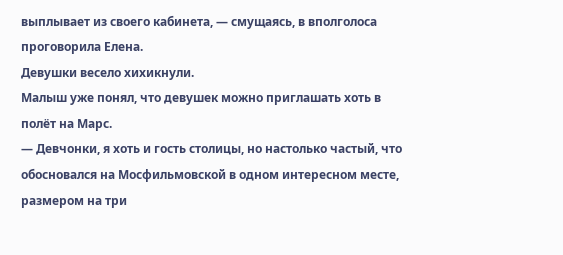выплывает из своего кабинета, — смущаясь, в вполголоса проговорила Елена.
Девушки весело хихикнули.
Малыш уже понял, что девушек можно приглашать хоть в полёт на Марс.
— Девчонки, я хоть и гость столицы, но настолько частый, что обосновался на Мосфильмовской в одном интересном месте, размером на три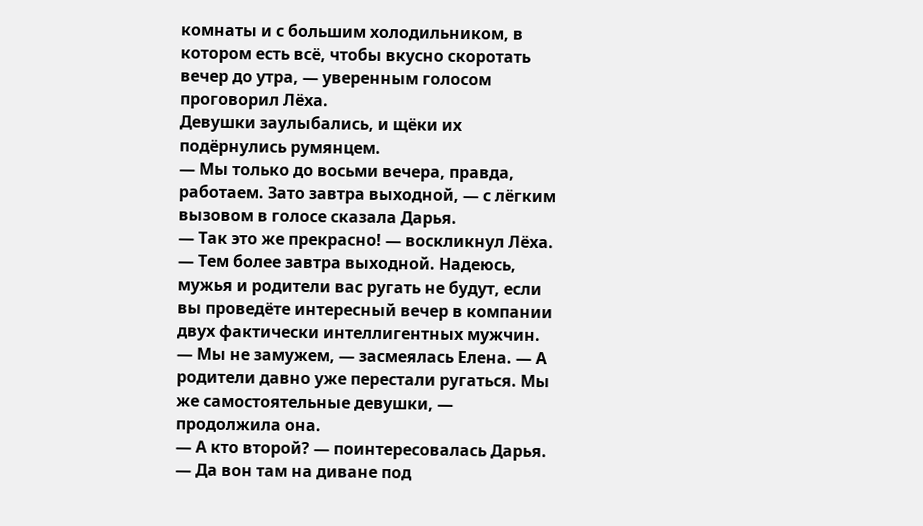комнаты и с большим холодильником, в котором есть всё, чтобы вкусно скоротать вечер до утра, — уверенным голосом проговорил Лёха.
Девушки заулыбались, и щёки их подёрнулись румянцем.
— Мы только до восьми вечера, правда, работаем. Зато завтра выходной, — с лёгким вызовом в голосе сказала Дарья.
— Так это же прекрасно! — воскликнул Лёха. — Тем более завтра выходной. Надеюсь, мужья и родители вас ругать не будут, если вы проведёте интересный вечер в компании двух фактически интеллигентных мужчин.
— Мы не замужем, — засмеялась Елена. — А родители давно уже перестали ругаться. Мы же самостоятельные девушки, — продолжила она.
— А кто второй? — поинтересовалась Дарья.
— Да вон там на диване под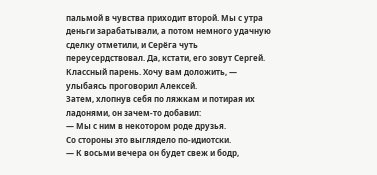пальмой в чувства приходит второй. Мы с утра деньги зарабатывали, а потом немного удачную сделку отметили, и Серёга чуть переусердствовал. Да, кстати, его зовут Сергей. Классный парень. Хочу вам доложить, — улыбаясь проговорил Алексей.
Затем, хлопнув себя по ляжкам и потирая их ладонями, он зачем-то добавил:
— Мы с ним в некотором роде друзья.
Со стороны это выглядело по-идиотски.
— К восьми вечера он будет свеж и бодр,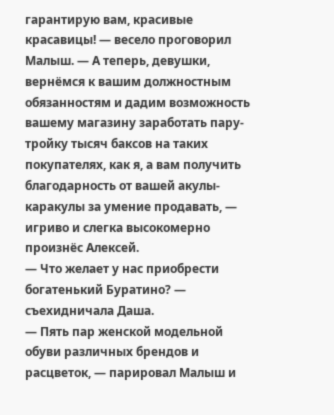гарантирую вам, красивые красавицы! — весело проговорил Малыш. — А теперь, девушки, вернёмся к вашим должностным обязанностям и дадим возможность вашему магазину заработать пару-тройку тысяч баксов на таких покупателях, как я, а вам получить благодарность от вашей акулы-каракулы за умение продавать, — игриво и слегка высокомерно произнёс Алексей.
— Что желает у нас приобрести богатенький Буратино? — съехидничала Даша.
— Пять пар женской модельной обуви различных брендов и расцветок, — парировал Малыш и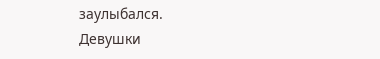заулыбался.
Девушки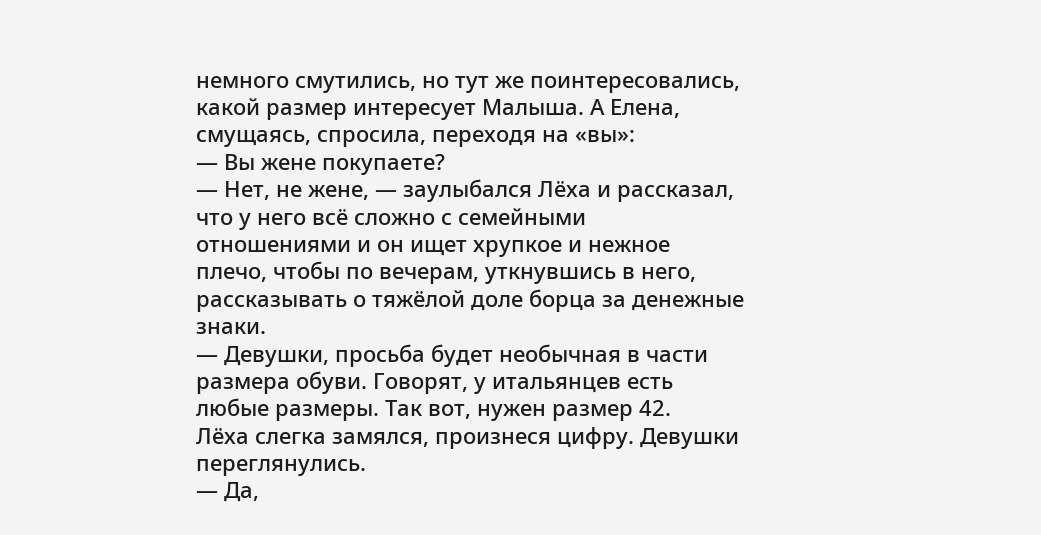немного смутились, но тут же поинтересовались, какой размер интересует Малыша. А Елена, смущаясь, спросила, переходя на «вы»:
— Вы жене покупаете?
— Нет, не жене, — заулыбался Лёха и рассказал, что у него всё сложно с семейными отношениями и он ищет хрупкое и нежное плечо, чтобы по вечерам, уткнувшись в него, рассказывать о тяжёлой доле борца за денежные знаки.
— Девушки, просьба будет необычная в части размера обуви. Говорят, у итальянцев есть любые размеры. Так вот, нужен размер 42.
Лёха слегка замялся, произнеся цифру. Девушки переглянулись.
— Да,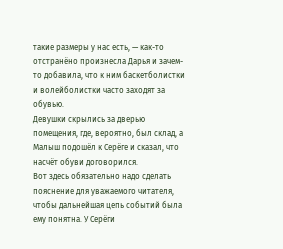такие размеры у нас есть, — как-то отстранёно произнесла Дарья и зачем-то добавила, что к ним баскетболистки и волейболистки часто заходят за обувью.
Девушки скрылись за дверью помещения, где, вероятно, был склад, а Малыш подошёл к Серёге и сказал, что насчёт обуви договорился.
Вот здесь обязательно надо сделать пояснение для уважаемого читателя, чтобы дальнейшая цепь событий была ему понятна. У Серёги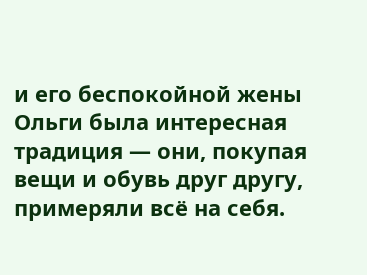и его беспокойной жены Ольги была интересная традиция — они, покупая вещи и обувь друг другу, примеряли всё на себя.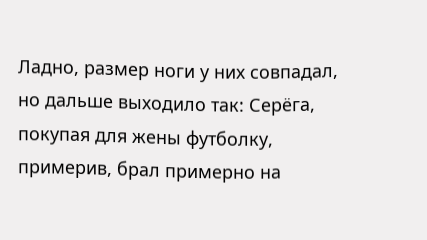Ладно, размер ноги у них совпадал, но дальше выходило так: Серёга, покупая для жены футболку, примерив, брал примерно на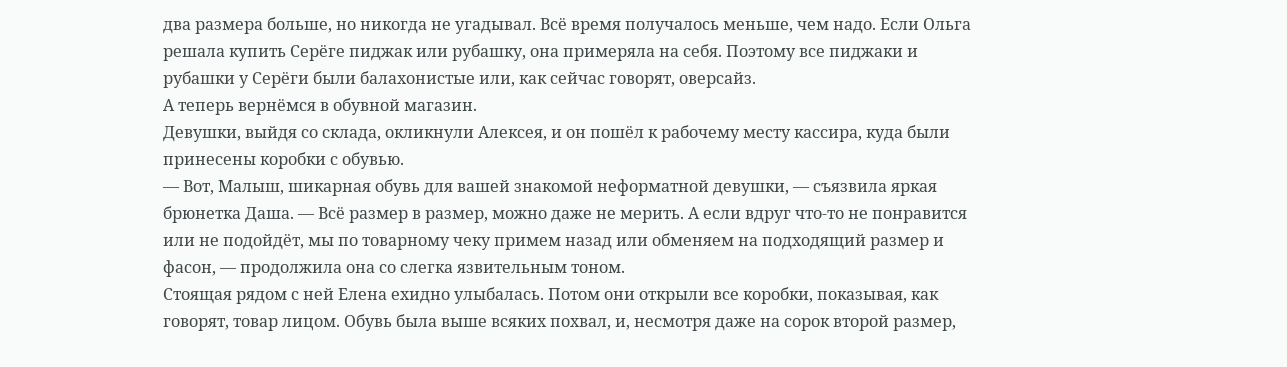два размера больше, но никогда не угадывал. Всё время получалось меньше, чем надо. Если Ольга решала купить Серёге пиджак или рубашку, она примеряла на себя. Поэтому все пиджаки и рубашки у Серёги были балахонистые или, как сейчас говорят, оверсайз.
А теперь вернёмся в обувной магазин.
Девушки, выйдя со склада, окликнули Алексея, и он пошёл к рабочему месту кассира, куда были принесены коробки с обувью.
— Вот, Малыш, шикарная обувь для вашей знакомой неформатной девушки, — съязвила яркая брюнетка Даша. — Всё размер в размер, можно даже не мерить. А если вдруг что-то не понравится или не подойдёт, мы по товарному чеку примем назад или обменяем на подходящий размер и фасон, — продолжила она со слегка язвительным тоном.
Стоящая рядом с ней Елена ехидно улыбалась. Потом они открыли все коробки, показывая, как говорят, товар лицом. Обувь была выше всяких похвал, и, несмотря даже на сорок второй размер,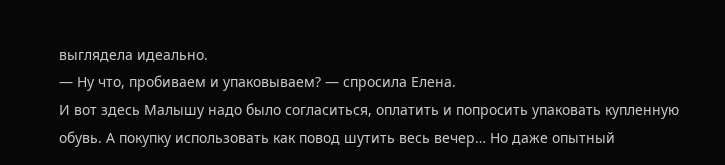выглядела идеально.
— Ну что, пробиваем и упаковываем? — спросила Елена.
И вот здесь Малышу надо было согласиться, оплатить и попросить упаковать купленную обувь. А покупку использовать как повод шутить весь вечер… Но даже опытный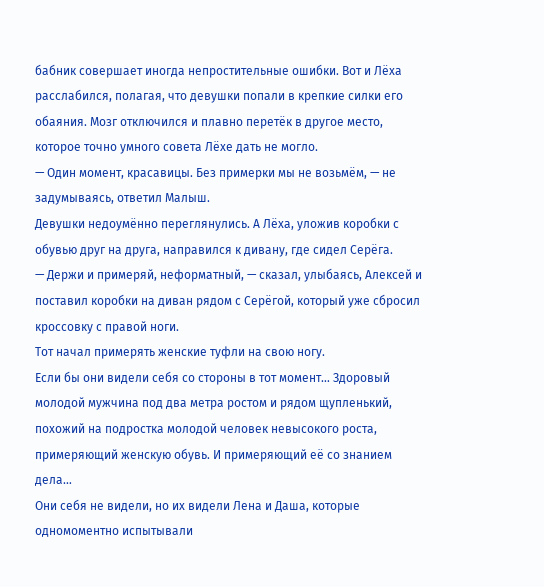бабник совершает иногда непростительные ошибки. Вот и Лёха расслабился, полагая, что девушки попали в крепкие силки его обаяния. Мозг отключился и плавно перетёк в другое место, которое точно умного совета Лёхе дать не могло.
— Один момент, красавицы. Без примерки мы не возьмём, — не задумываясь, ответил Малыш.
Девушки недоумённо переглянулись. А Лёха, уложив коробки с обувью друг на друга, направился к дивану, где сидел Серёга.
— Держи и примеряй, неформатный, — сказал, улыбаясь, Алексей и поставил коробки на диван рядом с Серёгой, который уже сбросил кроссовку с правой ноги.
Тот начал примерять женские туфли на свою ногу.
Если бы они видели себя со стороны в тот момент… Здоровый молодой мужчина под два метра ростом и рядом щупленький, похожий на подростка молодой человек невысокого роста, примеряющий женскую обувь. И примеряющий её со знанием дела…
Они себя не видели, но их видели Лена и Даша, которые одномоментно испытывали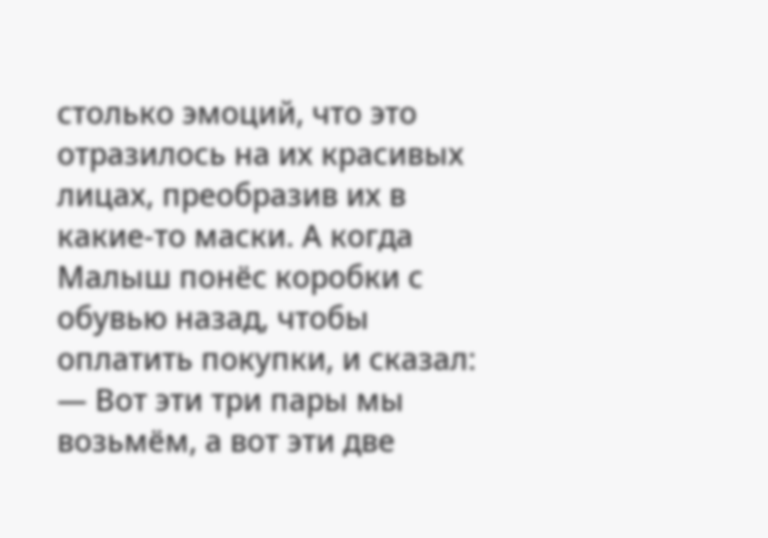столько эмоций, что это отразилось на их красивых лицах, преобразив их в какие-то маски. А когда Малыш понёс коробки с обувью назад, чтобы оплатить покупки, и сказал:
— Вот эти три пары мы возьмём, а вот эти две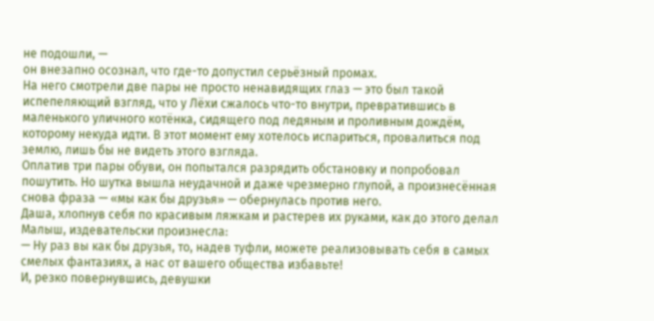не подошли, —
он внезапно осознал, что где-то допустил серьёзный промах.
На него смотрели две пары не просто ненавидящих глаз — это был такой испепеляющий взгляд, что у Лёхи сжалось что-то внутри, превратившись в маленького уличного котёнка, сидящего под ледяным и проливным дождём, которому некуда идти. В этот момент ему хотелось испариться, провалиться под землю, лишь бы не видеть этого взгляда.
Оплатив три пары обуви, он попытался разрядить обстановку и попробовал пошутить. Но шутка вышла неудачной и даже чрезмерно глупой, а произнесённая снова фраза — «мы как бы друзья» — обернулась против него.
Даша, хлопнув себя по красивым ляжкам и растерев их руками, как до этого делал Малыш, издевательски произнесла:
— Ну раз вы как бы друзья, то, надев туфли, можете реализовывать себя в самых смелых фантазиях, а нас от вашего общества избавьте!
И, резко повернувшись, девушки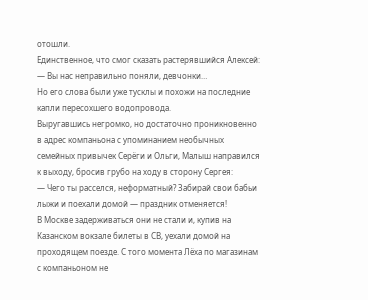отошли.
Единственное, что смог сказать растерявшийся Алексей:
— Вы нас неправильно поняли, девчонки…
Но его слова были уже тусклы и похожи на последние капли пересохшего водопровода.
Выругавшись негромко, но достаточно проникновенно в адрес компаньона с упоминанием необычных семейных привычек Серёги и Ольги, Малыш направился к выходу, бросив грубо на ходу в сторону Сергея:
— Чего ты расселся, неформатный? Забирай свои бабьи лыжи и поехали домой — праздник отменяется!
В Москве задерживаться они не стали и, купив на Казанском вокзале билеты в СВ, уехали домой на проходящем поезде. С того момента Лёха по магазинам с компаньоном не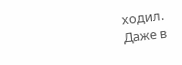ходил. Даже в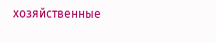хозяйственные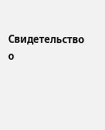Свидетельство о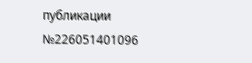публикации №226051401096